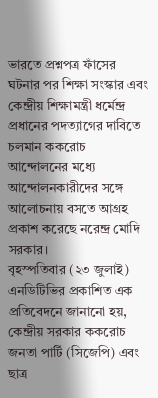ভারতে প্রশ্নপত্র ফাঁসের ঘটনার পর শিক্ষা সংস্কার এবং কেন্দ্রীয় শিক্ষামন্ত্রী ধর্মেন্দ্র প্রধানের পদত্যাগের দাবিতে চলমান ককরোচ আন্দোলনের মধ্যে আন্দোলনকারীদের সঙ্গে আলোচনায় বসতে আগ্রহ প্রকাশ করেছে নরেন্দ্র মোদি সরকার।
বৃহস্পতিবার (২৩ জুলাই) এনডিটিভির প্রকাশিত এক প্রতিবেদনে জানানো হয়, কেন্দ্রীয় সরকার ককরোচ জনতা পার্টি (সিজেপি) এবং ছাত্র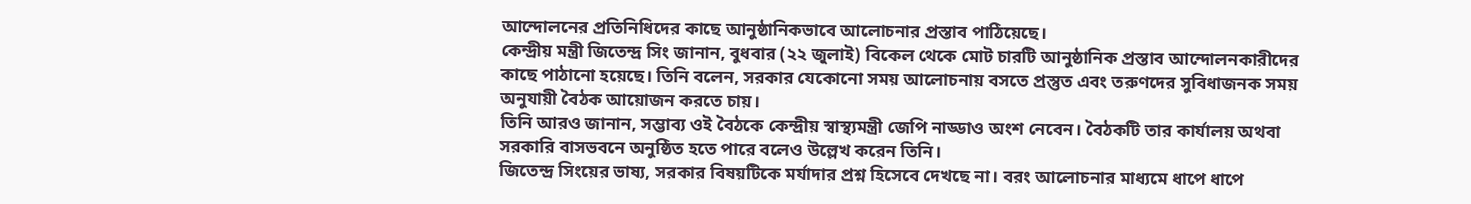আন্দোলনের প্রতিনিধিদের কাছে আনুষ্ঠানিকভাবে আলোচনার প্রস্তাব পাঠিয়েছে।
কেন্দ্রীয় মন্ত্রী জিতেন্দ্র সিং জানান, বুধবার (২২ জুলাই) বিকেল থেকে মোট চারটি আনুষ্ঠানিক প্রস্তাব আন্দোলনকারীদের কাছে পাঠানো হয়েছে। তিনি বলেন, সরকার যেকোনো সময় আলোচনায় বসতে প্রস্তুত এবং তরুণদের সুবিধাজনক সময় অনুযায়ী বৈঠক আয়োজন করতে চায়।
তিনি আরও জানান, সম্ভাব্য ওই বৈঠকে কেন্দ্রীয় স্বাস্থ্যমন্ত্রী জেপি নাড্ডাও অংশ নেবেন। বৈঠকটি তার কার্যালয় অথবা সরকারি বাসভবনে অনুষ্ঠিত হতে পারে বলেও উল্লেখ করেন তিনি।
জিতেন্দ্র সিংয়ের ভাষ্য, সরকার বিষয়টিকে মর্যাদার প্রশ্ন হিসেবে দেখছে না। বরং আলোচনার মাধ্যমে ধাপে ধাপে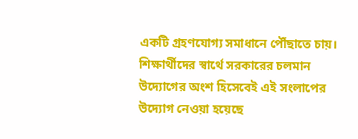একটি গ্রহণযোগ্য সমাধানে পৌঁছাতে চায়। শিক্ষার্থীদের স্বার্থে সরকারের চলমান উদ্যোগের অংশ হিসেবেই এই সংলাপের উদ্যোগ নেওয়া হয়েছে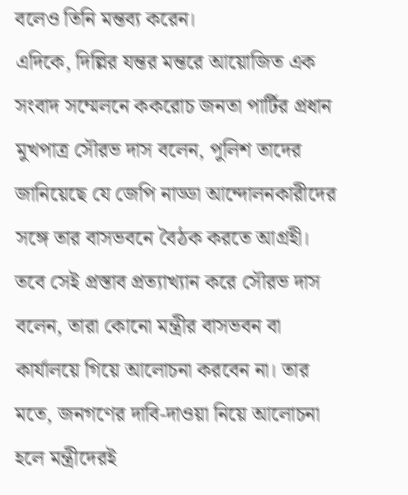বলেও তিনি মন্তব্য করেন।
এদিকে, দিল্লির যন্তর মন্তরে আয়োজিত এক সংবাদ সম্মেলনে ককরোচ জনতা পার্টির প্রধান মুখপাত্র সৌরভ দাস বলেন, পুলিশ তাদের জানিয়েছে যে জেপি নাড্ডা আন্দোলনকারীদের সঙ্গে তার বাসভবনে বৈঠক করতে আগ্রহী।
তবে সেই প্রস্তাব প্রত্যাখ্যান করে সৌরভ দাস বলেন, তারা কোনো মন্ত্রীর বাসভবন বা কার্যালয়ে গিয়ে আলোচনা করবেন না। তার মতে, জনগণের দাবি-দাওয়া নিয়ে আলোচনা হলে মন্ত্রীদেরই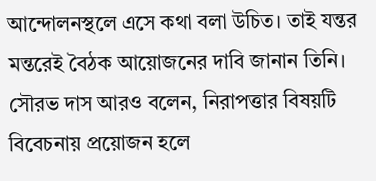আন্দোলনস্থলে এসে কথা বলা উচিত। তাই যন্তর মন্তরেই বৈঠক আয়োজনের দাবি জানান তিনি।
সৌরভ দাস আরও বলেন, নিরাপত্তার বিষয়টি বিবেচনায় প্রয়োজন হলে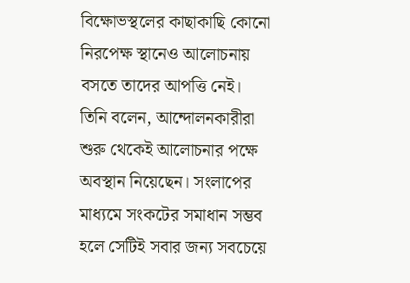বিক্ষোভস্থলের কাছাকাছি কোনো নিরপেক্ষ স্থানেও আলোচনায় বসতে তাদের আপত্তি নেই।
তিনি বলেন, আন্দোলনকারীরা শুরু থেকেই আলোচনার পক্ষে অবস্থান নিয়েছেন। সংলাপের মাধ্যমে সংকটের সমাধান সম্ভব হলে সেটিই সবার জন্য সবচেয়ে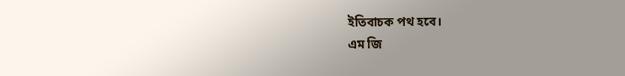ইতিবাচক পথ হবে।
এম জি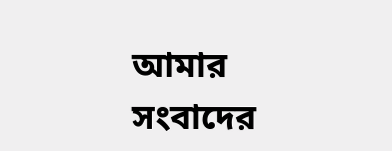আমার সংবাদের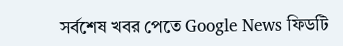সর্বশেষ খবর পেতে Google News ফিডটি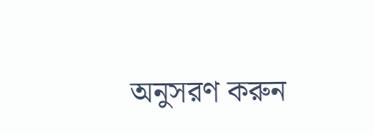অনুসরণ করুন